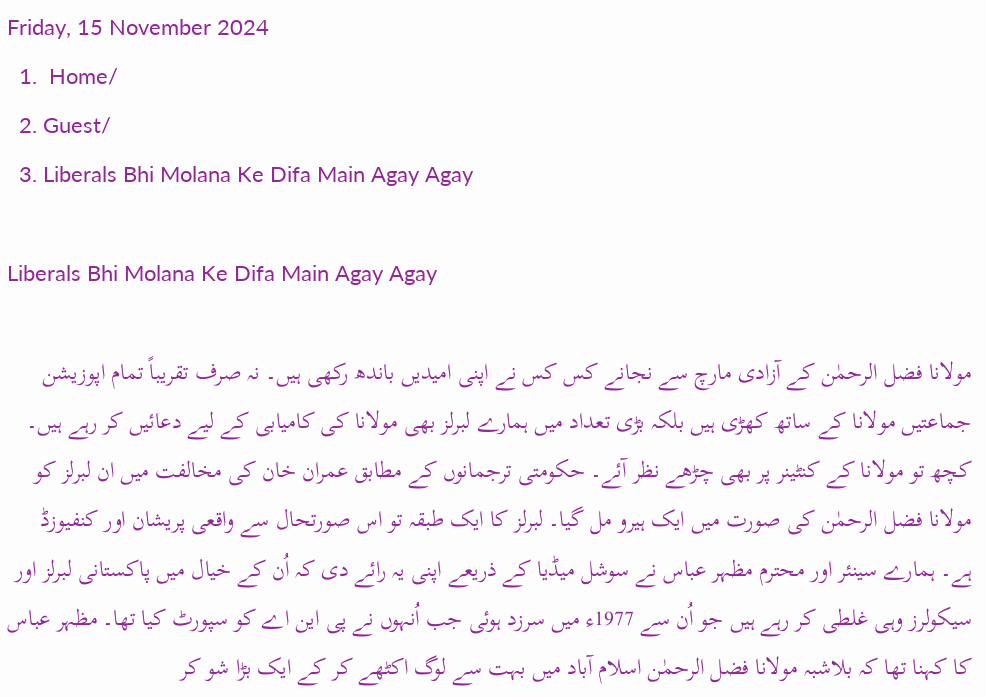Friday, 15 November 2024
  1.  Home/
  2. Guest/
  3. Liberals Bhi Molana Ke Difa Main Agay Agay

Liberals Bhi Molana Ke Difa Main Agay Agay

مولانا فضل الرحمٰن کے آزادی مارچ سے نجانے کس کس نے اپنی امیدیں باندھ رکھی ہیں۔ نہ صرف تقریباً تمام اپوزیشن جماعتیں مولانا کے ساتھ کھڑی ہیں بلکہ بڑی تعداد میں ہمارے لبرلز بھی مولانا کی کامیابی کے لیے دعائیں کر رہے ہیں۔ کچھ تو مولانا کے کنٹینر پر بھی چڑھے نظر آئے۔ حکومتی ترجمانوں کے مطابق عمران خان کی مخالفت میں ان لبرلز کو مولانا فضل الرحمٰن کی صورت میں ایک ہیرو مل گیا۔ لبرلز کا ایک طبقہ تو اس صورتحال سے واقعی پریشان اور کنفیوزڈ ہے۔ ہمارے سینئر اور محترم مظہر عباس نے سوشل میڈیا کے ذریعے اپنی یہ رائے دی کہ اُن کے خیال میں پاکستانی لبرلز اور سیکولرز وہی غلطی کر رہے ہیں جو اُن سے 1977ء میں سرزد ہوئی جب اُنہوں نے پی این اے کو سپورٹ کیا تھا۔ مظہر عباس کا کہنا تھا کہ بلاشبہ مولانا فضل الرحمٰن اسلام آباد میں بہت سے لوگ اکٹھے کر کے ایک بڑا شو کر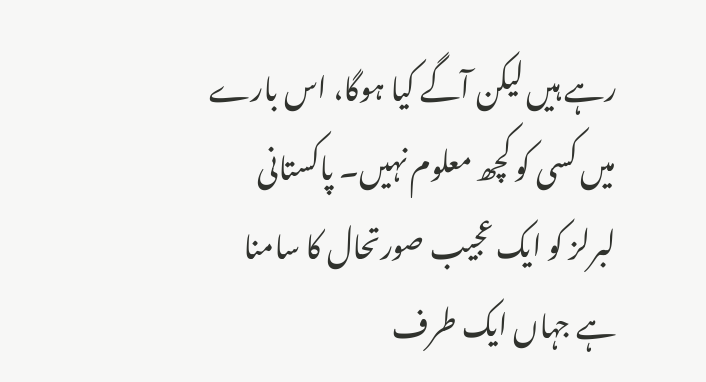رہے ہیں لیکن آگے کیا ہوگا، اس بارے میں کسی کو کچھ معلوم نہیں۔ پاکستانی لبرلز کو ایک عجیب صورتحال کا سامنا ہے جہاں ایک طرف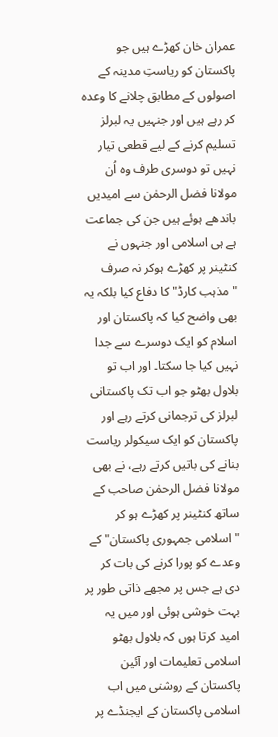عمران خان کھڑے ہیں جو پاکستان کو ریاستِ مدینہ کے اصولوں کے مطابق چلانے کا وعدہ کر رہے ہیں اور جنہیں یہ لبرلز تسلیم کرنے کے لیے قطعی تیار نہیں تو دوسری طرف وہ اُن مولانا فضل الرحمٰن سے امیدیں باندھے ہوئے ہیں جن کی جماعت ہے ہی اسلامی اور جنہوں نے کنٹینر پر کھڑے ہوکر نہ صرف "مذہب کارڈ" کا دفاع کیا بلکہ یہ بھی واضح کیا کہ پاکستان اور اسلام کو ایک دوسرے سے جدا نہیں کیا جا سکتا۔ اور اب تو بلاول بھٹو جو اب تک پاکستانی لبرلز کی ترجمانی کرتے رہے اور پاکستان کو ایک سیکولر ریاست بنانے کی باتیں کرتے رہے، نے بھی مولانا فضل الرحمٰن صاحب کے ساتھ کنٹینر پر کھڑے ہو کر "اسلامی جمہوری پاکستان" کے وعدے کو پورا کرنے کی بات کر دی ہے جس پر مجھے ذاتی طور پر بہت خوشی ہوئی اور میں یہ امید کرتا ہوں کہ بلاول بھٹو اسلامی تعلیمات اور آئین پاکستان کے روشنی میں اب اسلامی پاکستان کے ایجنڈے پر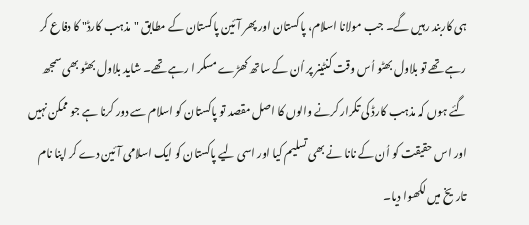ہی کاربند رہیں گے۔ جب مولانا اسلام، پاکستان اور پھر آئین پاکستان کے مطابق "مذہب کارڈ" کا دفاع کر رہے تھے تو بلاول بھٹو اُس وقت کنٹینر پر اُن کے ساتھ کھڑے مسکر ا رہے تھے۔ شاید بلاول بھٹو بھی سمجھ گئے ہوں کہ مذہب کارڈ کی تکرار کرنے والوں کا اصل مقصد تو پاکستان کو اسلام سے دور کرنا ہے جو ممکن نہیں اور اس حقیقت کو اُن کے نانا نے بھی تسلیم کیا اور اسی لیے پاکستان کو ایک اسلامی آئین دے کر اپنا نام تاریخ میں لکھوا دیا۔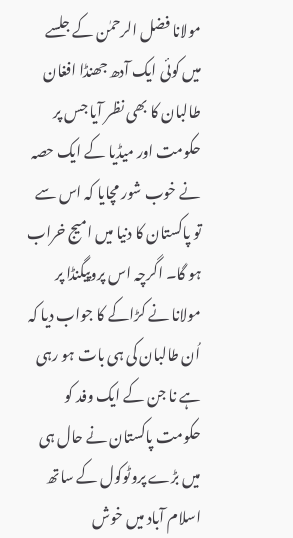مولانا فضل الرحمٰن کے جلسے میں کوئی ایک آدھ جھنڈا افغان طالبان کا بھی نظر آیا جس پر حکومت اور میڈیا کے ایک حصہ نے خوب شور مچایا کہ اس سے تو پاکستان کا دنیا میں امیج خراب ہو گا۔ اگرچہ اس پروپیگنڈا پر مولانا نے کڑاکے کا جواب دیا کہ اُن طالبان کی ہی بات ہو رہی ہے نا جن کے ایک وفد کو حکومت پاکستان نے حال ہی میں بڑے پروٹوکول کے ساتھ اسلام آباد میں خوش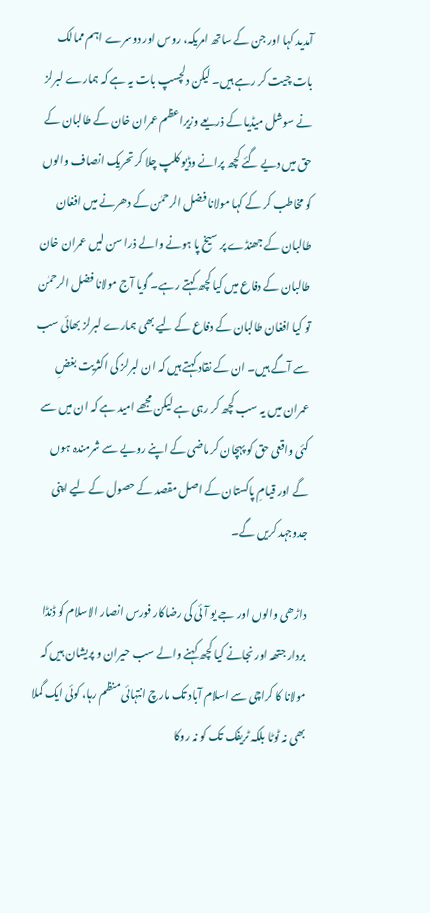آمدید کہا اور جن کے ساتھ امریکہ، روس اور دوسرے اہم ممالک بات چیت کر رہے ہیں۔ لیکن دلچسپ بات یہ ہے کہ ہمارے لبرلز نے سوشل میڈیا کے ذریعے وزیراعظم عمران خان کے طالبان کے حق میں دیے گئے کچھ پرانے وڈیو کلپ چلا کر تحریک انصاف والوں کو مخاطب کر کے کہا مولانا فضل الرحمٰن کے دھرنے میں افغان طالبان کے جھنڈے پر سیخ پا ہونے والے ذرا سن لیں عمران خان طالبان کے دفاع میں کیا کچھ کہتے رہے۔ گویا آج مولانا فضل الرحمٰن تو کیا افغان طالبان کے دفاع کے لیے بھی ہمارے لبرلز بھائی سب سے آگے ہیں۔ ان کے نقاد کہتے ہیں کہ ان لبرلز کی اکثریت بغضِ عمران میں یہ سب کچھ کر رہی ہے لیکن مجھے امید ہے کہ ان میں سے کئی واقعی حق کو پہچان کر ماضی کے اپنے رویے سے شرمندہ ہوں گے اور قیامِ پاکستان کے اصل مقصد کے حصول کے لیے اپنی جدوجہد کریں گے۔

داڑھی والوں اور جے یو آئی کی رضاکار فورس انصار الاسلام کو ڈنڈا بردار جتھہ اور نجانے کیا کچھ کہنے والے سب حیران و پریشان ہیں کہ مولانا کا کراچی سے اسلام آباد تک مارچ انتہائی منظم رہا، کوئی ایک گملا بھی نہ ٹوٹا بلکہ ٹریفک تک کو نہ روکا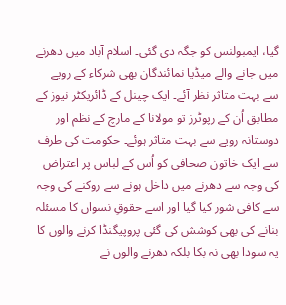گیا، ایمبولنس کو جگہ دی گئی۔ اسلام آباد میں دھرنے میں جانے والے میڈیا نمائندگان بھی شرکاء کے رویے سے بہت متاثر نظر آئے۔ ایک چینل کے ڈائریکٹر نیوز کے مطابق اُن کے رپوٹرز تو مولانا کے مارچ کے نظم اور دوستانہ رویے سے بہت متاثر ہوئے۔ حکومت کی طرف سے ایک خاتون صحافی کو اُس کے لباس پر اعتراض کی وجہ سے دھرنے میں داخل ہونے سے روکنے کی وجہ سے کافی شور کیا گیا اور اسے حقوقِ نسواں کا مسئلہ بنانے کی بھی کوشش کی گئی پروپیگنڈا کرنے والوں کا یہ سودا بھی نہ بکا بلکہ دھرنے والوں نے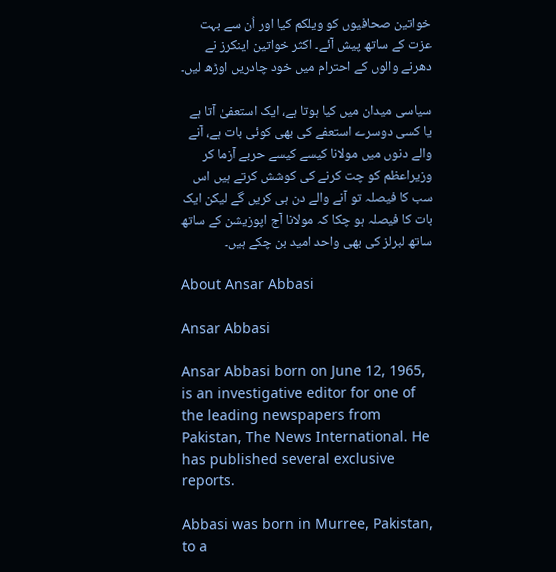خواتین صحافیوں کو ویلکم کیا اور اُن سے بہت عزت کے ساتھ پیش آئے۔ اکثر خواتین اینکرز نے دھرنے والوں کے احترام میں خود چادریں اوڑھ لیں۔

سیاسی میدان میں کیا ہوتا ہے، ایک استعفیٰ آتا ہے یا کسی دوسرے استعفے کی بھی کوئی بات ہے، آنے والے دنوں میں مولانا کیسے کیسے حربے آزما کر وزیراعظم کو چت کرنے کی کوشش کرتے ہیں اس سب کا فیصلہ تو آنے والے دن ہی کریں گے لیکن ایک بات کا فیصلہ ہو چکا کہ مولانا آج اپوزیشن کے ساتھ ساتھ لبرلز کی بھی واحد امید بن چکے ہیں۔

About Ansar Abbasi

Ansar Abbasi

Ansar Abbasi born on June 12, 1965, is an investigative editor for one of the leading newspapers from Pakistan, The News International. He has published several exclusive reports.

Abbasi was born in Murree, Pakistan, to a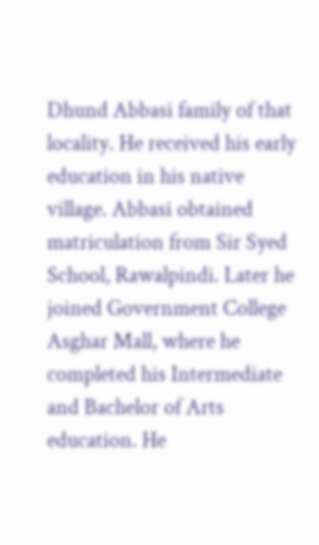Dhund Abbasi family of that locality. He received his early education in his native village. Abbasi obtained matriculation from Sir Syed School, Rawalpindi. Later he joined Government College Asghar Mall, where he completed his Intermediate and Bachelor of Arts education. He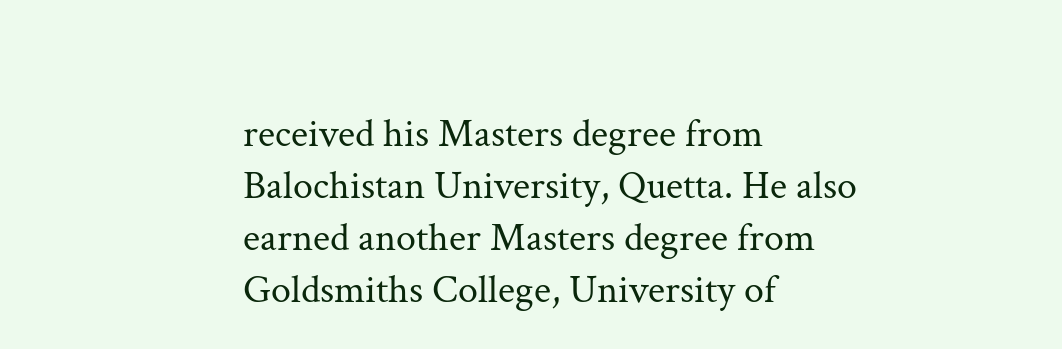received his Masters degree from Balochistan University, Quetta. He also earned another Masters degree from Goldsmiths College, University of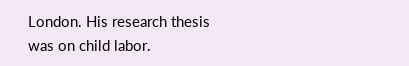London. His research thesis was on child labor.